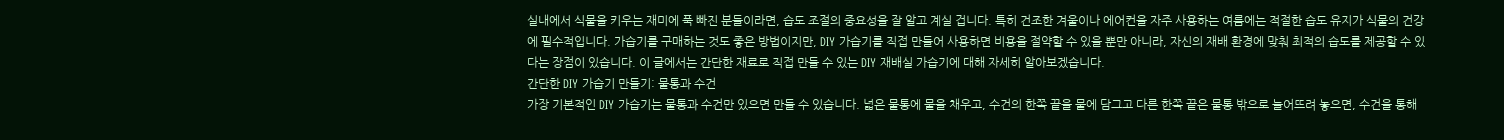실내에서 식물을 키우는 재미에 푹 빠진 분들이라면, 습도 조절의 중요성을 잘 알고 계실 겁니다. 특히 건조한 겨울이나 에어컨을 자주 사용하는 여름에는 적절한 습도 유지가 식물의 건강에 필수적입니다. 가습기를 구매하는 것도 좋은 방법이지만, DIY 가습기를 직접 만들어 사용하면 비용을 절약할 수 있을 뿐만 아니라, 자신의 재배 환경에 맞춰 최적의 습도를 제공할 수 있다는 장점이 있습니다. 이 글에서는 간단한 재료로 직접 만들 수 있는 DIY 재배실 가습기에 대해 자세히 알아보겠습니다.
간단한 DIY 가습기 만들기: 물통과 수건
가장 기본적인 DIY 가습기는 물통과 수건만 있으면 만들 수 있습니다. 넓은 물통에 물을 채우고, 수건의 한쪽 끝을 물에 담그고 다른 한쪽 끝은 물통 밖으로 늘어뜨려 놓으면, 수건을 통해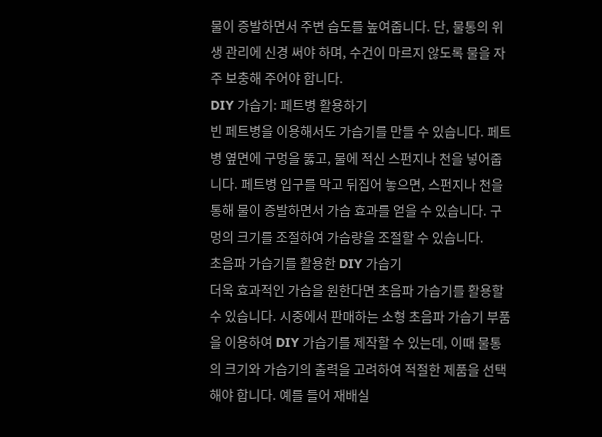물이 증발하면서 주변 습도를 높여줍니다. 단, 물통의 위생 관리에 신경 써야 하며, 수건이 마르지 않도록 물을 자주 보충해 주어야 합니다.
DIY 가습기: 페트병 활용하기
빈 페트병을 이용해서도 가습기를 만들 수 있습니다. 페트병 옆면에 구멍을 뚫고, 물에 적신 스펀지나 천을 넣어줍니다. 페트병 입구를 막고 뒤집어 놓으면, 스펀지나 천을 통해 물이 증발하면서 가습 효과를 얻을 수 있습니다. 구멍의 크기를 조절하여 가습량을 조절할 수 있습니다.
초음파 가습기를 활용한 DIY 가습기
더욱 효과적인 가습을 원한다면 초음파 가습기를 활용할 수 있습니다. 시중에서 판매하는 소형 초음파 가습기 부품을 이용하여 DIY 가습기를 제작할 수 있는데, 이때 물통의 크기와 가습기의 출력을 고려하여 적절한 제품을 선택해야 합니다. 예를 들어 재배실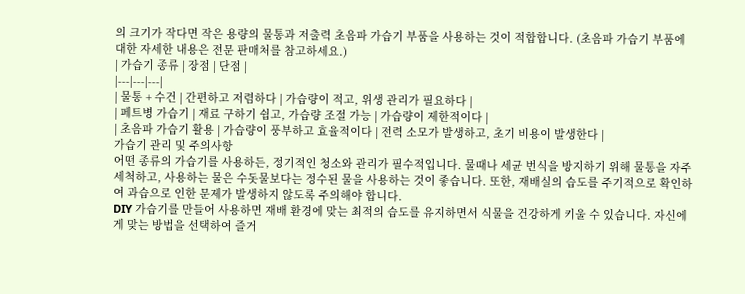의 크기가 작다면 작은 용량의 물통과 저출력 초음파 가습기 부품을 사용하는 것이 적합합니다. (초음파 가습기 부품에 대한 자세한 내용은 전문 판매처를 참고하세요.)
| 가습기 종류 | 장점 | 단점 |
|---|---|---|
| 물통 + 수건 | 간편하고 저렴하다 | 가습량이 적고, 위생 관리가 필요하다 |
| 페트병 가습기 | 재료 구하기 쉽고, 가습량 조절 가능 | 가습량이 제한적이다 |
| 초음파 가습기 활용 | 가습량이 풍부하고 효율적이다 | 전력 소모가 발생하고, 초기 비용이 발생한다 |
가습기 관리 및 주의사항
어떤 종류의 가습기를 사용하든, 정기적인 청소와 관리가 필수적입니다. 물때나 세균 번식을 방지하기 위해 물통을 자주 세척하고, 사용하는 물은 수돗물보다는 정수된 물을 사용하는 것이 좋습니다. 또한, 재배실의 습도를 주기적으로 확인하여 과습으로 인한 문제가 발생하지 않도록 주의해야 합니다.
DIY 가습기를 만들어 사용하면 재배 환경에 맞는 최적의 습도를 유지하면서 식물을 건강하게 키울 수 있습니다. 자신에게 맞는 방법을 선택하여 즐거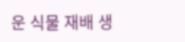운 식물 재배 생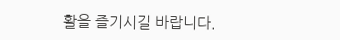활을 즐기시길 바랍니다.